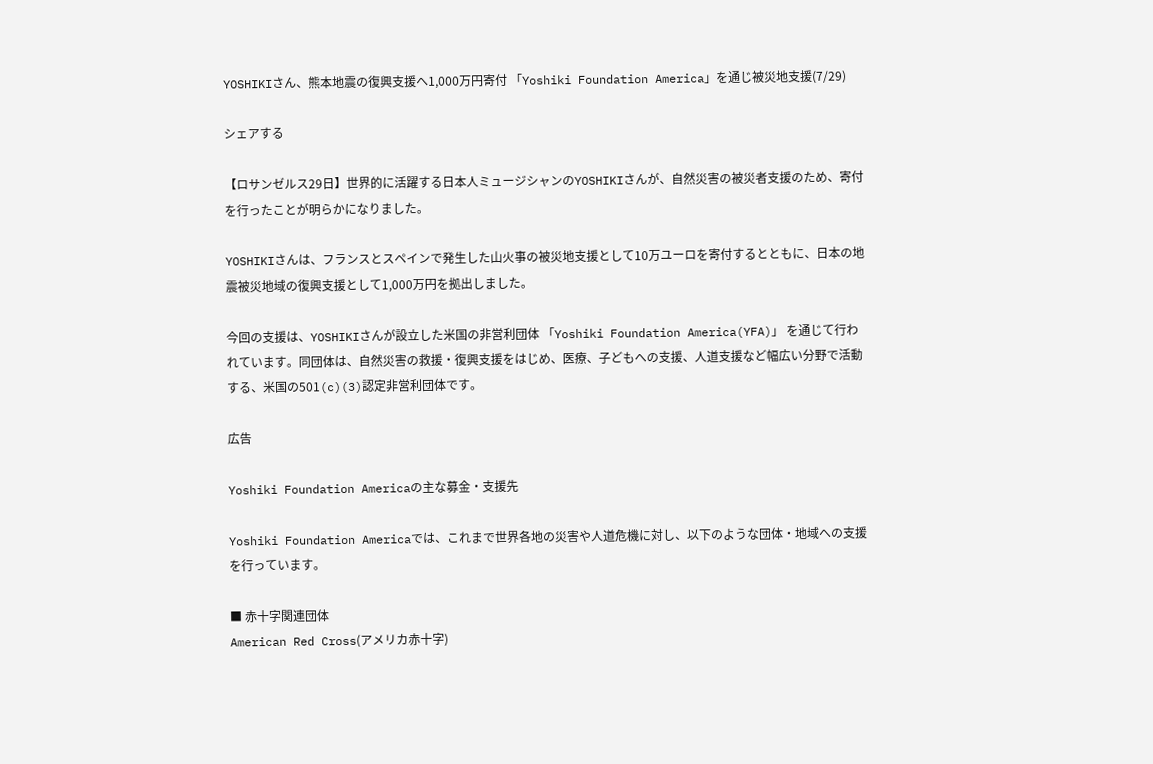YOSHIKIさん、熊本地震の復興支援へ1,000万円寄付 「Yoshiki Foundation America」を通じ被災地支援(7/29)

シェアする

【ロサンゼルス29日】世界的に活躍する日本人ミュージシャンのYOSHIKIさんが、自然災害の被災者支援のため、寄付を行ったことが明らかになりました。

YOSHIKIさんは、フランスとスペインで発生した山火事の被災地支援として10万ユーロを寄付するとともに、日本の地震被災地域の復興支援として1,000万円を拠出しました。

今回の支援は、YOSHIKIさんが設立した米国の非営利団体 「Yoshiki Foundation America(YFA)」 を通じて行われています。同団体は、自然災害の救援・復興支援をはじめ、医療、子どもへの支援、人道支援など幅広い分野で活動する、米国の501(c)(3)認定非営利団体です。

広告

Yoshiki Foundation Americaの主な募金・支援先

Yoshiki Foundation Americaでは、これまで世界各地の災害や人道危機に対し、以下のような団体・地域への支援を行っています。

■ 赤十字関連団体
American Red Cross(アメリカ赤十字)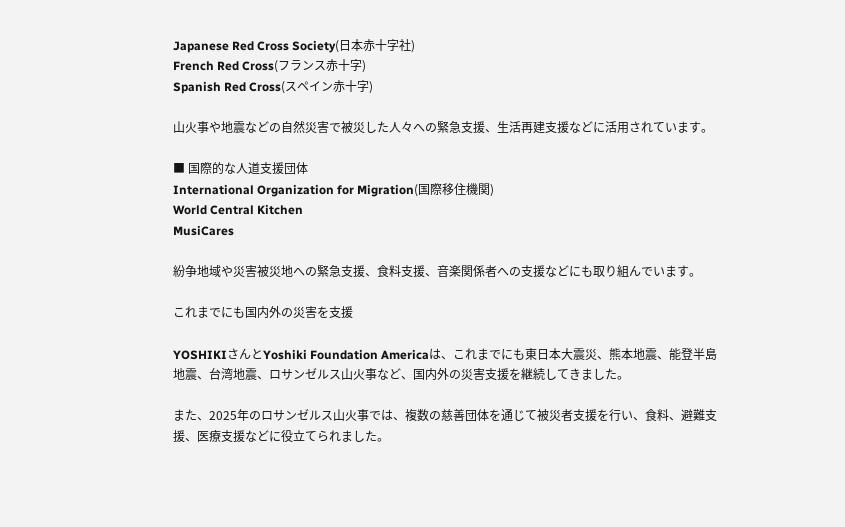Japanese Red Cross Society(日本赤十字社)
French Red Cross(フランス赤十字)
Spanish Red Cross(スペイン赤十字)

山火事や地震などの自然災害で被災した人々への緊急支援、生活再建支援などに活用されています。

■ 国際的な人道支援団体
International Organization for Migration(国際移住機関)
World Central Kitchen
MusiCares

紛争地域や災害被災地への緊急支援、食料支援、音楽関係者への支援などにも取り組んでいます。

これまでにも国内外の災害を支援

YOSHIKIさんとYoshiki Foundation Americaは、これまでにも東日本大震災、熊本地震、能登半島地震、台湾地震、ロサンゼルス山火事など、国内外の災害支援を継続してきました。

また、2025年のロサンゼルス山火事では、複数の慈善団体を通じて被災者支援を行い、食料、避難支援、医療支援などに役立てられました。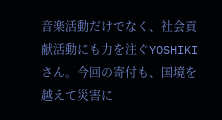音楽活動だけでなく、社会貢献活動にも力を注ぐYOSHIKIさん。今回の寄付も、国境を越えて災害に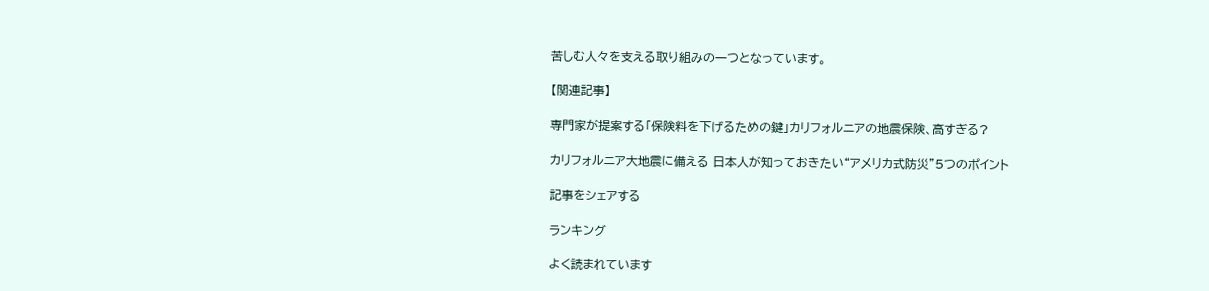苦しむ人々を支える取り組みの一つとなっています。

【関連記事】

専門家が提案する「保険料を下げるための鍵」カリフォルニアの地震保険、高すぎる?

カリフォルニア大地震に備える 日本人が知っておきたい“アメリカ式防災”5つのポイント

記事をシェアする

ランキング

よく読まれています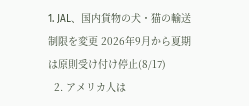1. JAL、国内貨物の犬・猫の輸送制限を変更 2026年9月から夏期は原則受け付け停止(8/17)
  2. アメリカ人は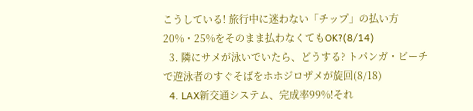こうしている! 旅行中に迷わない「チップ」の払い方 20%・25%をそのまま払わなくてもOK?(8/14)
  3. 隣にサメが泳いでいたら、どうする? トパンガ・ビーチで遊泳者のすぐそばをホホジロザメが旋回(8/18)
  4. LAX新交通システム、完成率99%!それ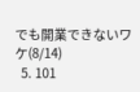でも開業できないワケ(8/14)
  5. 101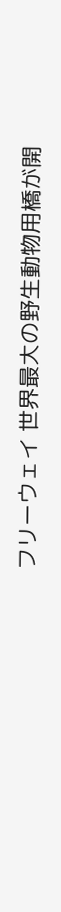フリーウェイ 世界最大の野生動物用橋が開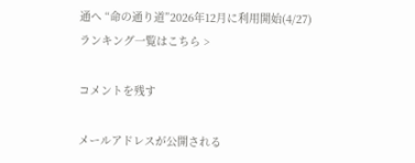通へ “命の通り道”2026年12月に利用開始(4/27)
ランキング一覧はこちら >

コメントを残す

メールアドレスが公開される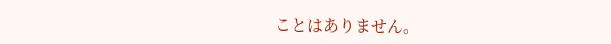ことはありません。